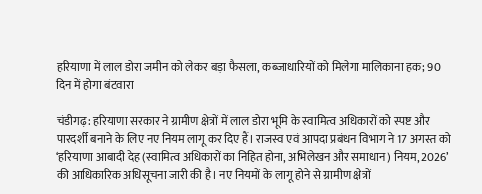हरियाणा में लाल डोरा जमीन को लेकर बड़ा फैसला, कब्जाधारियों को मिलेगा मालिकाना हक; 90 दिन में होगा बंटवारा

चंडीगढ़: हरियाणा सरकार ने ग्रामीण क्षेत्रों में लाल डोरा भूमि के स्वामित्व अधिकारों को स्पष्ट और पारदर्शी बनाने के लिए नए नियम लागू कर दिए हैं। राजस्व एवं आपदा प्रबंधन विभाग ने 17 अगस्त को ‘हरियाणा आबादी देह (स्वामित्व अधिकारों का निहित होना, अभिलेखन और समाधान) नियम, 2026’ की आधिकारिक अधिसूचना जारी की है। नए नियमों के लागू होने से ग्रामीण क्षेत्रों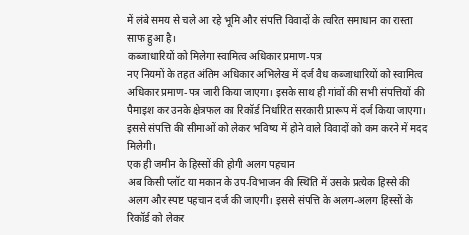में लंबे समय से चले आ रहे भूमि और संपत्ति विवादों के त्वरित समाधान का रास्ता साफ हुआ है।
कब्जाधारियों को मिलेगा स्वामित्व अधिकार प्रमाण-पत्र
नए नियमों के तहत अंतिम अधिकार अभिलेख में दर्ज वैध कब्जाधारियों को स्वामित्व अधिकार प्रमाण-पत्र जारी किया जाएगा। इसके साथ ही गांवों की सभी संपत्तियों की पैमाइश कर उनके क्षेत्रफल का रिकॉर्ड निर्धारित सरकारी प्रारूप में दर्ज किया जाएगा। इससे संपत्ति की सीमाओं को लेकर भविष्य में होने वाले विवादों को कम करने में मदद मिलेगी।
एक ही जमीन के हिस्सों की होगी अलग पहचान
अब किसी प्लॉट या मकान के उप-विभाजन की स्थिति में उसके प्रत्येक हिस्से की अलग और स्पष्ट पहचान दर्ज की जाएगी। इससे संपत्ति के अलग-अलग हिस्सों के रिकॉर्ड को लेकर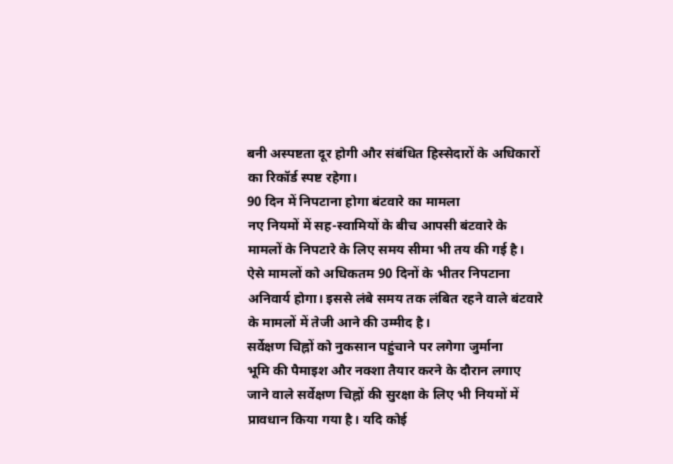बनी अस्पष्टता दूर होगी और संबंधित हिस्सेदारों के अधिकारों का रिकॉर्ड स्पष्ट रहेगा।
90 दिन में निपटाना होगा बंटवारे का मामला
नए नियमों में सह-स्वामियों के बीच आपसी बंटवारे के मामलों के निपटारे के लिए समय सीमा भी तय की गई है। ऐसे मामलों को अधिकतम 90 दिनों के भीतर निपटाना अनिवार्य होगा। इससे लंबे समय तक लंबित रहने वाले बंटवारे के मामलों में तेजी आने की उम्मीद है।
सर्वेक्षण चिह्नों को नुकसान पहुंचाने पर लगेगा जुर्माना
भूमि की पैमाइश और नक्शा तैयार करने के दौरान लगाए जाने वाले सर्वेक्षण चिह्नों की सुरक्षा के लिए भी नियमों में प्रावधान किया गया है। यदि कोई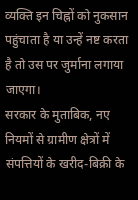व्यक्ति इन चिह्नों को नुकसान पहुंचाता है या उन्हें नष्ट करता है तो उस पर जुर्माना लगाया जाएगा।
सरकार के मुताबिक, नए नियमों से ग्रामीण क्षेत्रों में संपत्तियों के खरीद-बिक्री के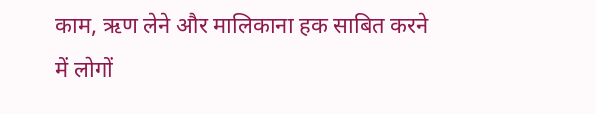काम, ऋण लेने और मालिकाना हक साबित करने में लोगों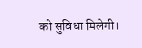को सुविधा मिलेगी।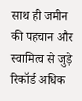साथ ही जमीन की पहचान और स्वामित्व से जुड़े रिकॉर्ड अधिक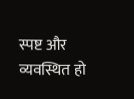स्पष्ट और व्यवस्थित हो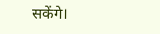सकेंगे।